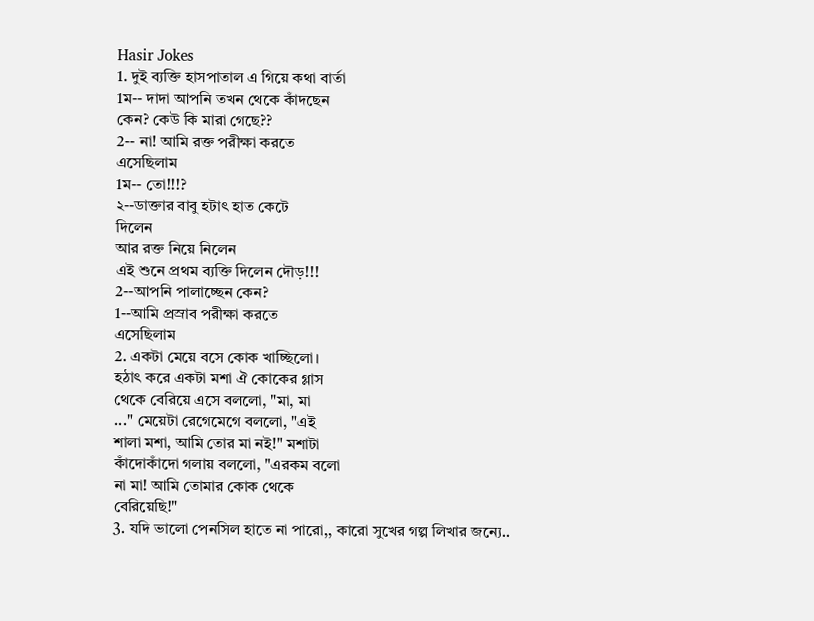Hasir Jokes
1. দুই ব্যক্তি হাসপাতাল এ গিয়ে কথা বার্তা
1ম-- দাদা আপনি তখন থেকে কাঁদছেন
কেন? কেউ কি মারা গেছে??
2-- না! আমি রক্ত পরীক্ষা করতে
এসেছিলাম
1ম-- তো!!!?
২--ডাক্তার বাবু হটাৎ হাত কেটে
দিলেন
আর রক্ত নিয়ে নিলেন
এই শুনে প্রথম ব্যক্তি দিলেন দৌড়!!!
2--আপনি পালাচ্ছেন কেন?
1--আমি প্রস্রাব পরীক্ষা করতে
এসেছিলাম
2. একটা মেয়ে বসে কোক খাচ্ছিলো।
হঠাৎ করে একটা মশা ঐ কোকের গ্লাস
থেকে বেরিয়ে এসে বললো, "মা, মা
..." মেয়েটা রেগেমেগে বললো, "এই
শালা মশা, আমি তোর মা নই!" মশাটা
কাঁদোকাঁদো গলায় বললো, "এরকম বলো
না মা! আমি তোমার কোক থেকে
বেরিয়েছি!"
3. যদি ভালো পেনসিল হাতে না পারো,, কারো সুখের গল্প লিখার জন্যে..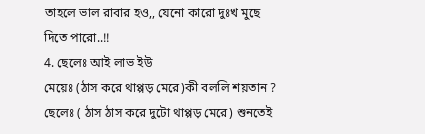তাহলে ভাল রাবার হও,, যেনো কারো দুঃখ মুছে দিতে পারো..!!
4. ছেলেঃ আই লাভ ইউ
মেয়েঃ (ঠাস করে থাপ্পড় মেরে)কী বললি শয়তান ?
ছেলেঃ ( ঠাস ঠাস করে দুটো থাপ্পড় মেরে) শুনতেই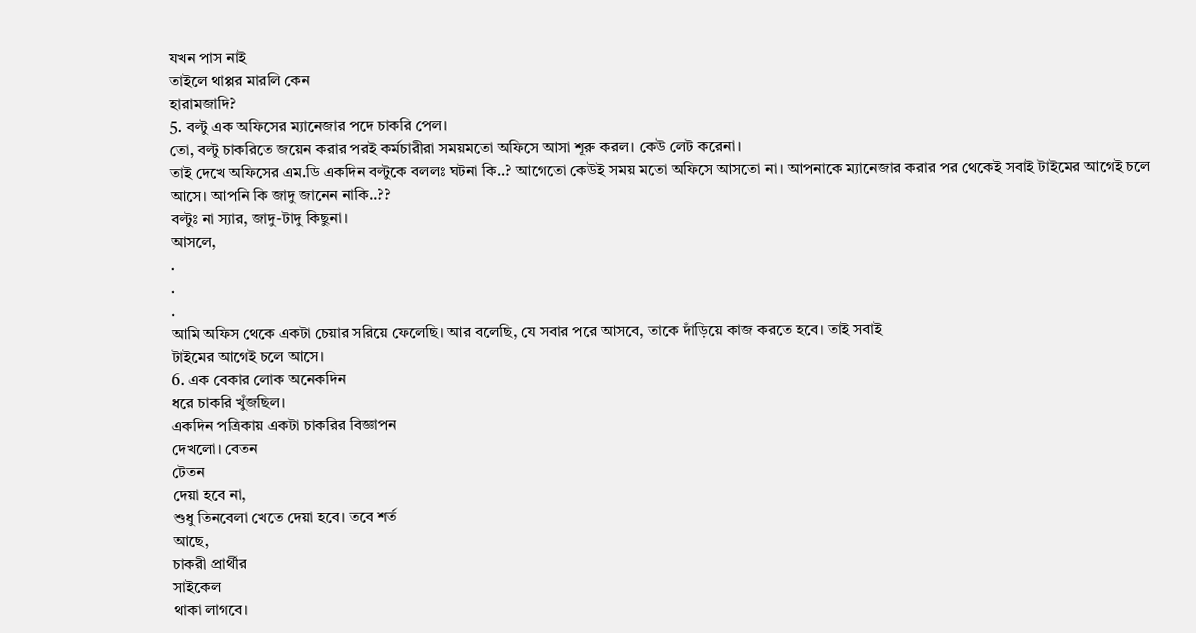যখন পাস নাই
তাইলে থাপ্পর মারলি কেন
হারামজাদি?
5. বল্টু এক অফিসের ম্যানেজার পদে চাকরি পেল।
তো, বল্টু চাকরিতে জয়েন করার পরই কর্মচারীরা সময়মতো অফিসে আসা শূরু করল। কেউ লেট করেনা।
তাই দেখে অফিসের এম.ডি একদিন বল্টুকে বললঃ ঘটনা কি..? আগেতো কেউই সময় মতো অফিসে আসতো না। আপনাকে ম্যানেজার করার পর থেকেই সবাই টাইমের আগেই চলে আসে। আপনি কি জাদু জানেন নাকি..??
বল্টুঃ না স্যার, জাদু-টাদু কিছুনা।
আসলে,
.
.
.
আমি অফিস থেকে একটা চেয়ার সরিয়ে ফেলেছি। আর বলেছি, যে সবার পরে আসবে, তাকে দাঁড়িয়ে কাজ করতে হবে। তাই সবাই
টাইমের আগেই চলে আসে।
6. এক বেকার লোক অনেকদিন
ধরে চাকরি খুঁজছিল।
একদিন পত্রিকায় একটা চাকরির বিজ্ঞাপন
দেখলো। বেতন
টেতন
দেয়া হবে না,
শুধু তিনবেলা খেতে দেয়া হবে। তবে শর্ত
আছে,
চাকরী প্রার্থীর
সাইকেল
থাকা লাগবে।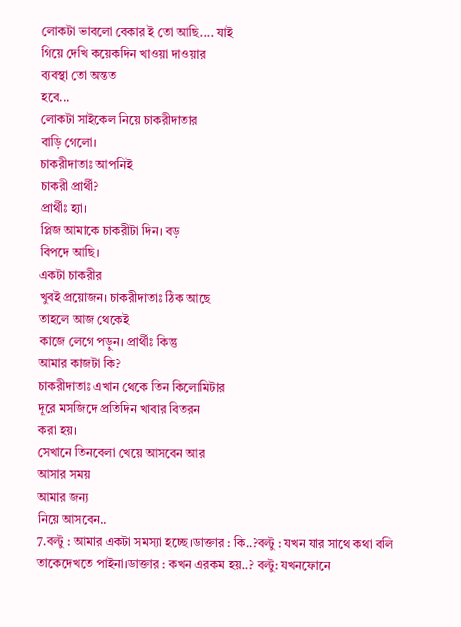লোকটা ভাবলো বেকার ই তো আছি.... যাই
গিয়ে দেখি কয়েকদিন খাওয়া দাওয়ার
ব্যবস্থা তো অন্তত
হবে...
লোকটা সাইকেল নিয়ে চাকরীদাতার
বাড়ি গেলো।
চাকরীদাতাঃ আপনিই
চাকরী প্রার্থী?
প্রার্থীঃ হ্যা।
প্লিজ আমাকে চাকরীটা দিন। বড়
বিপদে আছি।
একটা চাকরীর
খুবই প্রয়োজন। চাকরীদাতাঃ ঠিক আছে
তাহলে আজ থেকেই
কাজে লেগে পড়ুন। প্রার্থীঃ কিন্তু
আমার কাজটা কি?
চাকরীদাতাঃ এখান থেকে তিন কিলোমিটার
দূরে মসজিদে প্রতিদিন খাবার বিতরন
করা হয়।
সেখানে তিনবেলা খেয়ে আসবেন আর
আসার সময়
আমার জন্য
নিয়ে আসবেন..
7.বল্টু : আমার একটা সমস্যা হচ্ছে।ডাক্তার : কি..?বল্টু : যখন যার সাথে কথা বলি তাকেদেখতে পাইনা।ডাক্তার : কখন এরকম হয়..? বল্টু: যখনফোনে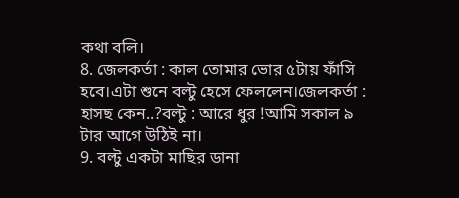কথা বলি।
8. জেলকর্তা : কাল তোমার ভোর ৫টায় ফাঁসি হবে।এটা শুনে বল্টু হেসে ফেললেন।জেলকর্তা : হাসছ কেন..?বল্টু : আরে ধুর !আমি সকাল ৯ টার আগে উঠিই না।
9. বল্টু একটা মাছির ডানা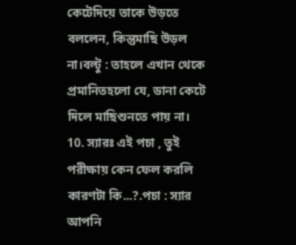কেটেদিয়ে তাকে উড়তে বললেন, কিন্তুমাছি উড়ল না।বল্টু : তাহলে এখান থেকে প্রমানিতহলো যে, ডানা কেটে দিলে মাছিশুনতে পায় না।
10. স্যারঃ এই পচা , তুই পরীক্ষায় কেন ফেল করলি কারণটা কি...?.পচা : স্যার আপনি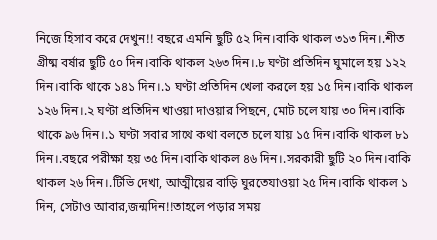নিজে হিসাব করে দেখুন!! বছরে এমনি ছুটি ৫২ দিন।বাকি থাকল ৩১৩ দিন।.শীত গ্রীষ্ম বর্ষার ছুটি ৫০ দিন।বাকি থাকল ২৬৩ দিন।.৮ ঘণ্টা প্রতিদিন ঘুমালে হয় ১২২ দিন।বাকি থাকে ১৪১ দিন।.১ ঘণ্টা প্রতিদিন খেলা করলে হয় ১৫ দিন।বাকি থাকল ১২৬ দিন।.২ ঘণ্টা প্রতিদিন খাওয়া দাওয়ার পিছনে, মোট চলে যায় ৩০ দিন।বাকি থাকে ৯৬ দিন।.১ ঘণ্টা সবার সাথে কথা বলতে চলে যায় ১৫ দিন।বাকি থাকল ৮১ দিন।.বছরে পরীক্ষা হয় ৩৫ দিন।বাকি থাকল ৪৬ দিন।.সরকারী ছুটি ২০ দিন।বাকি থাকল ২৬ দিন।.টিভি দেখা, আত্মীয়ের বাড়ি ঘুরতেযাওয়া ২৫ দিন।বাকি থাকল ১ দিন, সেটাও আবার,জন্মদিন!!তাহলে পড়ার সময়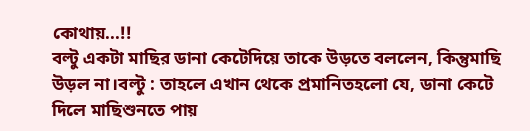কোথায়...!!
বল্টু একটা মাছির ডানা কেটেদিয়ে তাকে উড়তে বললেন, কিন্তুমাছি উড়ল না।বল্টু : তাহলে এখান থেকে প্রমানিতহলো যে, ডানা কেটে দিলে মাছিশুনতে পায়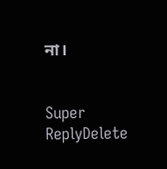না।


Super
ReplyDelete